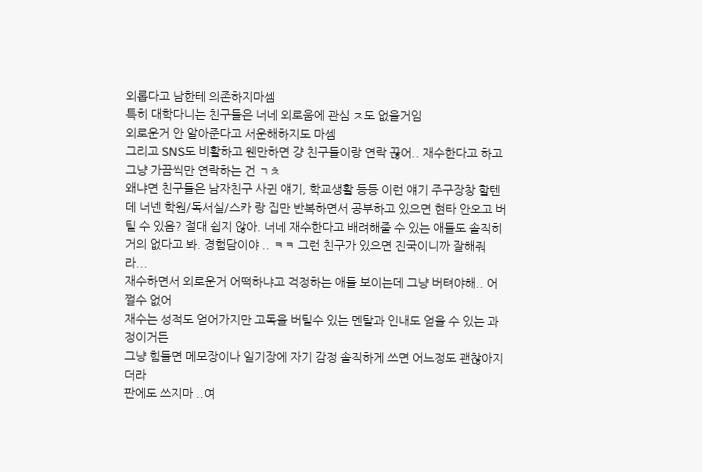외롭다고 남한테 의존하지마셈
특히 대학다니는 친구들은 너네 외로움에 관심 ㅈ도 없을거임
외로운거 안 알아준다고 서운해하지도 마셈
그리고 SNS도 비활하고 웬만하면 걍 친구들이랑 연락 끊어.. 재수한다고 하고 그냥 가끔씩만 연락하는 건 ㄱㅊ
왜냐면 친구들은 남자친구 사귄 얘기, 학교생활 등등 이런 얘기 주구장창 할텐데 너넨 학원/독서실/스카 랑 집만 반복하면서 공부하고 있으면 현타 안오고 버틸 수 있음? 절대 쉽지 않아. 너네 재수한다고 배려해줄 수 있는 애들도 솔직히 거의 없다고 봐. 경험담이야 .. ㅋㅋ 그런 친구가 있으면 진국이니까 잘해줘라...
재수하면서 외로운거 어떡하냐고 걱정하는 애들 보이는데 그냥 버텨야해.. 어쩔수 없어
재수는 성적도 얻어가지만 고독을 버틸수 있는 멘탈과 인내도 얻을 수 있는 과정이거든
그냥 힘들면 메모장이나 일기장에 자기 감정 솔직하게 쓰면 어느정도 괜찮아지더라
판에도 쓰지마 ..여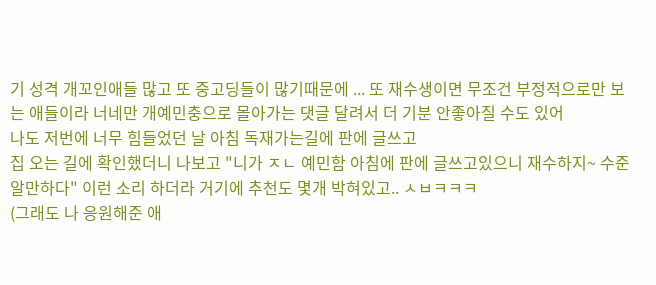기 성격 개꼬인애들 많고 또 중고딩들이 많기때문에 ... 또 재수생이면 무조건 부정적으로만 보는 애들이라 너네만 개예민충으로 몰아가는 댓글 달려서 더 기분 안좋아질 수도 있어
나도 저번에 너무 힘들었던 날 아침 독재가는길에 판에 글쓰고
집 오는 길에 확인했더니 나보고 "니가 ㅈㄴ 예민함 아침에 판에 글쓰고있으니 재수하지~ 수준 알만하다" 이런 소리 하더라 거기에 추천도 몇개 박혀있고.. ㅅㅂㅋㅋㅋ
(그래도 나 응원해준 애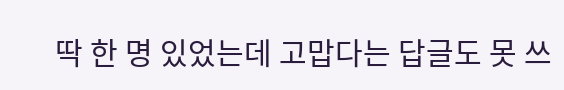딱 한 명 있었는데 고맙다는 답글도 못 쓰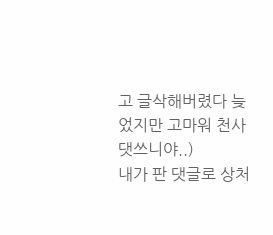고 글삭해버렸다 늦었지만 고마워 천사 댓쓰니야..)
내가 판 댓글로 상처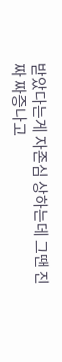받았다는게 자존심 상하는데 그땐 진짜 짜증나고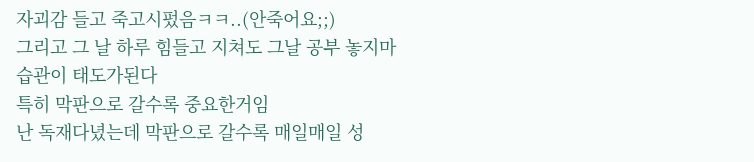자괴감 들고 죽고시펐음ㅋㅋ..(안죽어요;;)
그리고 그 날 하루 힘들고 지쳐도 그날 공부 놓지마
습관이 태도가된다
특히 막판으로 갈수록 중요한거임
난 독재다녔는데 막판으로 갈수록 매일매일 성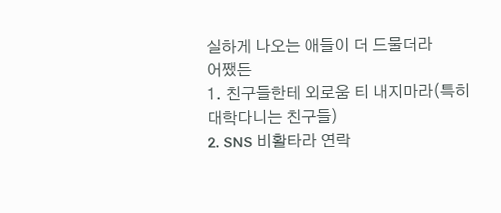실하게 나오는 애들이 더 드물더라
어쨌든
1. 친구들한테 외로움 티 내지마라(특히 대학다니는 친구들)
2. SNS 비활타라 연락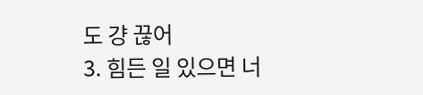도 걍 끊어
3. 힘든 일 있으면 너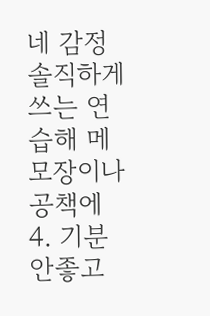네 감정 솔직하게 쓰는 연습해 메모장이나 공책에
4. 기분 안좋고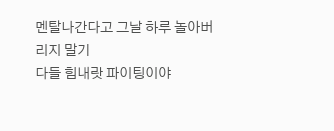멘탈나간다고 그날 하루 놀아버리지 말기
다들 힘내랏 파이팅이야